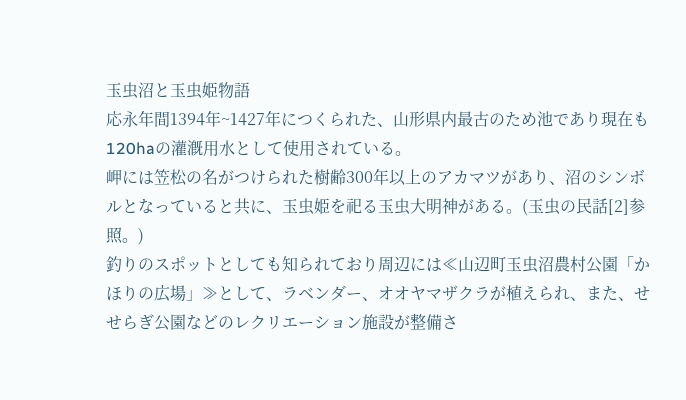玉虫沼と玉虫姫物語
応永年間1394年~1427年につくられた、山形県内最古のため池であり現在も120haの灌漑用水として使用されている。
岬には笠松の名がつけられた樹齢300年以上のアカマツがあり、沼のシンボルとなっていると共に、玉虫姫を祀る玉虫大明神がある。(玉虫の民話[2]参照。)
釣りのスポットとしても知られており周辺には≪山辺町玉虫沼農村公園「かほりの広場」≫として、ラベンダー、オオヤマザクラが植えられ、また、せせらぎ公園などのレクリエーション施設が整備さ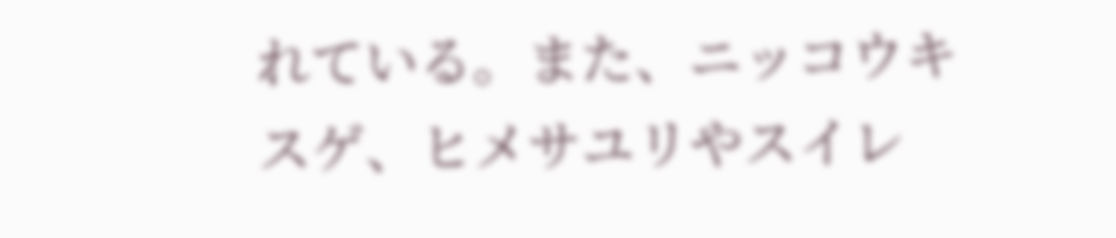れている。また、ニッコウキスゲ、ヒメサユリやスイレ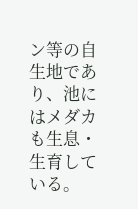ン等の自生地であり、池にはメダカも生息・生育している。